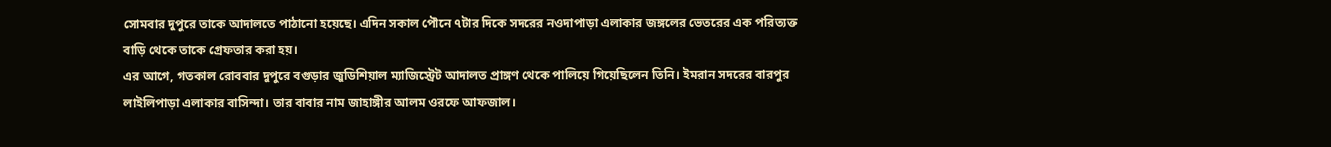সোমবার দুপুরে তাকে আদালতে পাঠানো হয়েছে। এদিন সকাল পৌনে ৭টার দিকে সদরের নওদাপাড়া এলাকার জঙ্গলের ভেতরের এক পরিত্যক্ত বাড়ি থেকে তাকে গ্রেফতার করা হয়।
এর আগে, গতকাল রোববার দুপুরে বগুড়ার জুডিশিয়াল ম্যাজিস্ট্রেট আদালত প্রাঙ্গণ থেকে পালিয়ে গিয়েছিলেন তিনি। ইমরান সদরের বারপুর লাইলিপাড়া এলাকার বাসিন্দা। তার বাবার নাম জাহাঙ্গীর আলম ওরফে আফজাল।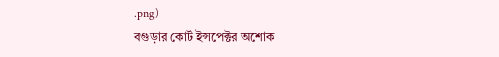.png)
বগুড়ার কোর্ট ইন্সপেক্টর অশোক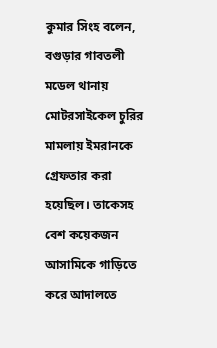কুমার সিংহ বলেন, বগুড়ার গাবতলী মডেল থানায় মোটরসাইকেল চুরির মামলায় ইমরানকে গ্রেফতার করা হয়েছিল। তাকেসহ বেশ কয়েকজন আসামিকে গাড়িতে করে আদালতে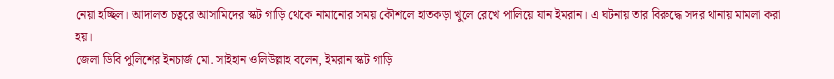নেয়া হচ্ছিল। আদালত চত্বরে আসামিদের স্কট গাড়ি থেকে নামানোর সময় কৌশলে হাতকড়া খুলে রেখে পালিয়ে যান ইমরান। এ ঘটনায় তার বিরুদ্ধে সদর থানায় মামলা করা হয়।
জেলা ডিবি পুলিশের ইনচার্জ মো. সাইহান ওলিউল্লাহ বলেন, ইমরান স্কট গাড়ি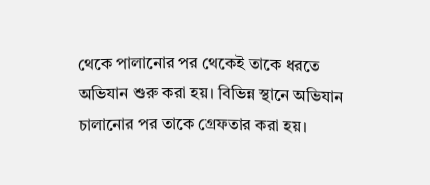থেকে পালানোর পর থেকেই তাকে ধরতে অভিযান শুরু করা হয়। বিভিন্ন স্থানে অভিযান চালানোর পর তাকে গ্রেফতার করা হয়।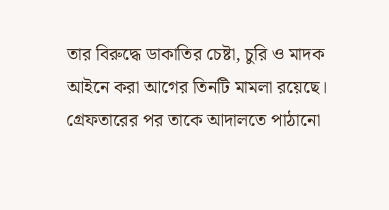তার বিরুদ্ধে ডাকাতির চেষ্টা, চুরি ও মাদক আইনে করা আগের তিনটি মামলা রয়েছে। গ্রেফতারের পর তাকে আদালতে পাঠানো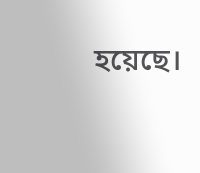হয়েছে।